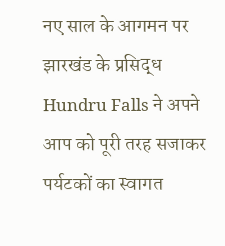नए साल के आगमन पर झारखंड के प्रसिद्ध Hundru Falls ने अपने आप को पूरी तरह सजाकर पर्यटकों का स्वागत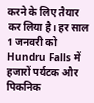करने के लिए तैयार कर लिया है। हर साल 1 जनवरी को Hundru Falls में हजारों पर्यटक और पिकनिक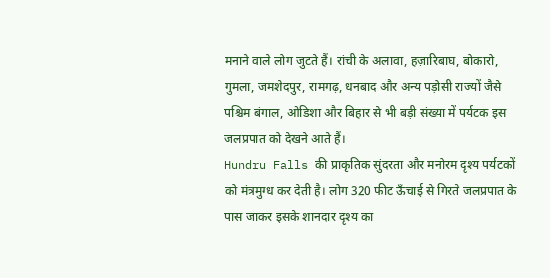मनाने वाले लोग जुटते हैं। रांची के अलावा, हज़ारिबाघ, बोकारो, गुमला, जमशेदपुर, रामगढ़, धनबाद और अन्य पड़ोसी राज्यों जैसे पश्चिम बंगाल, ओडिशा और बिहार से भी बड़ी संख्या में पर्यटक इस जलप्रपात को देखने आते हैं।
Hundru Falls की प्राकृतिक सुंदरता और मनोरम दृश्य पर्यटकों को मंत्रमुग्ध कर देती है। लोग 320 फीट ऊँचाई से गिरते जलप्रपात के पास जाकर इसके शानदार दृश्य का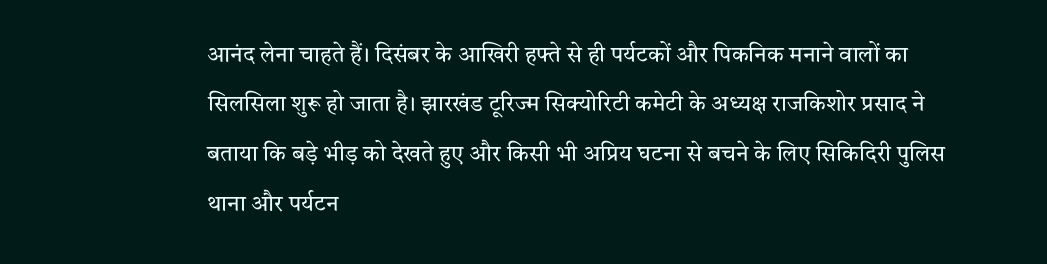आनंद लेना चाहते हैं। दिसंबर के आखिरी हफ्ते से ही पर्यटकों और पिकनिक मनाने वालों का सिलसिला शुरू हो जाता है। झारखंड टूरिज्म सिक्योरिटी कमेटी के अध्यक्ष राजकिशोर प्रसाद ने बताया कि बड़े भीड़ को देखते हुए और किसी भी अप्रिय घटना से बचने के लिए सिकिदिरी पुलिस थाना और पर्यटन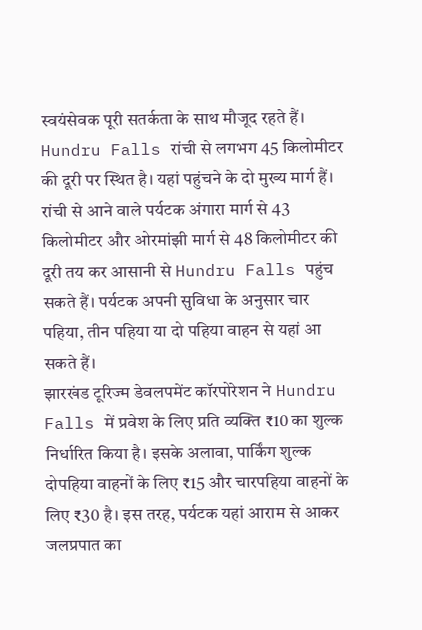स्वयंसेवक पूरी सतर्कता के साथ मौजूद रहते हैं।
Hundru Falls रांची से लगभग 45 किलोमीटर की दूरी पर स्थित है। यहां पहुंचने के दो मुख्य मार्ग हैं। रांची से आने वाले पर्यटक अंगारा मार्ग से 43 किलोमीटर और ओरमांझी मार्ग से 48 किलोमीटर की दूरी तय कर आसानी से Hundru Falls पहुंच सकते हैं। पर्यटक अपनी सुविधा के अनुसार चार पहिया, तीन पहिया या दो पहिया वाहन से यहां आ सकते हैं।
झारखंड टूरिज्म डेवलपमेंट कॉरपोरेशन ने Hundru Falls में प्रवेश के लिए प्रति व्यक्ति ₹10 का शुल्क निर्धारित किया है। इसके अलावा, पार्किंग शुल्क दोपहिया वाहनों के लिए ₹15 और चारपहिया वाहनों के लिए ₹30 है। इस तरह, पर्यटक यहां आराम से आकर जलप्रपात का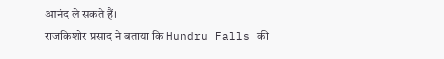आनंद ले सकते हैं।
राजकिशोर प्रसाद ने बताया कि Hundru Falls की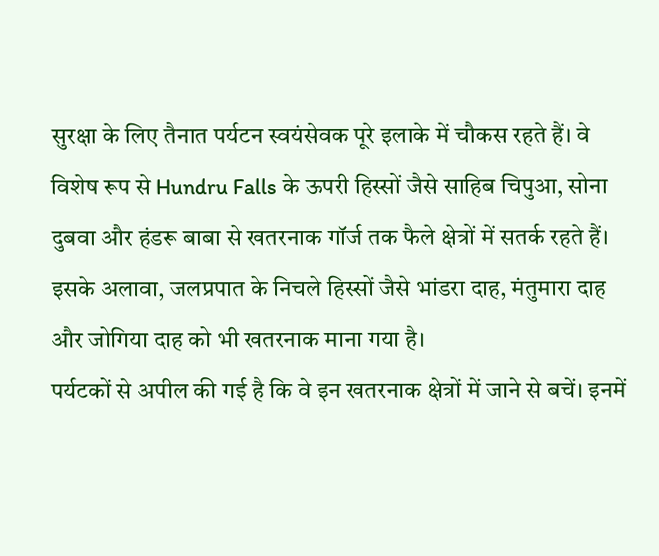सुरक्षा के लिए तैनात पर्यटन स्वयंसेवक पूरे इलाके में चौकस रहते हैं। वे विशेष रूप से Hundru Falls के ऊपरी हिस्सों जैसे साहिब चिपुआ, सोना दुबवा और हंडरू बाबा से खतरनाक गॉर्ज तक फैले क्षेत्रों में सतर्क रहते हैं। इसके अलावा, जलप्रपात के निचले हिस्सों जैसे भांडरा दाह, मंतुमारा दाह और जोगिया दाह को भी खतरनाक माना गया है।
पर्यटकों से अपील की गई है कि वे इन खतरनाक क्षेत्रों में जाने से बचें। इनमें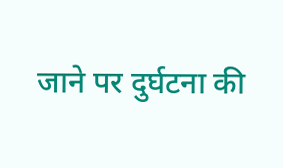जाने पर दुर्घटना की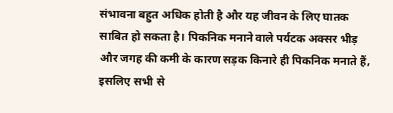संभावना बहुत अधिक होती है और यह जीवन के लिए घातक साबित हो सकता है। पिकनिक मनाने वाले पर्यटक अक्सर भीड़ और जगह की कमी के कारण सड़क किनारे ही पिकनिक मनाते हैं, इसलिए सभी से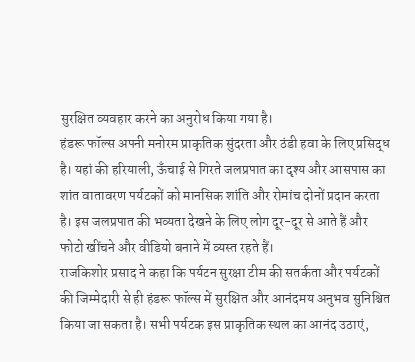सुरक्षित व्यवहार करने का अनुरोध किया गया है।
हंडरू फॉल्स अपनी मनोरम प्राकृतिक सुंदरता और ठंडी हवा के लिए प्रसिद्ध है। यहां की हरियाली, ऊँचाई से गिरते जलप्रपात का दृश्य और आसपास का शांत वातावरण पर्यटकों को मानसिक शांति और रोमांच दोनों प्रदान करता है। इस जलप्रपात की भव्यता देखने के लिए लोग दूर-दूर से आते हैं और फोटो खींचने और वीडियो बनाने में व्यस्त रहते हैं।
राजकिशोर प्रसाद ने कहा कि पर्यटन सुरक्षा टीम की सतर्कता और पर्यटकों की जिम्मेदारी से ही हंडरू फॉल्स में सुरक्षित और आनंदमय अनुभव सुनिश्चित किया जा सकता है। सभी पर्यटक इस प्राकृतिक स्थल का आनंद उठाएं,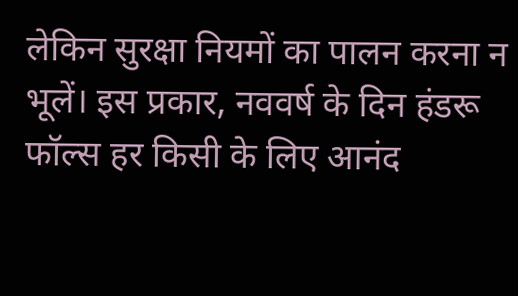लेकिन सुरक्षा नियमों का पालन करना न भूलें। इस प्रकार, नववर्ष के दिन हंडरू फॉल्स हर किसी के लिए आनंद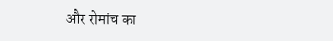और रोमांच का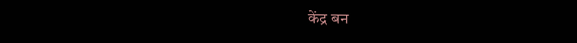केंद्र बन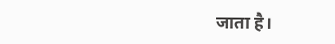जाता है।